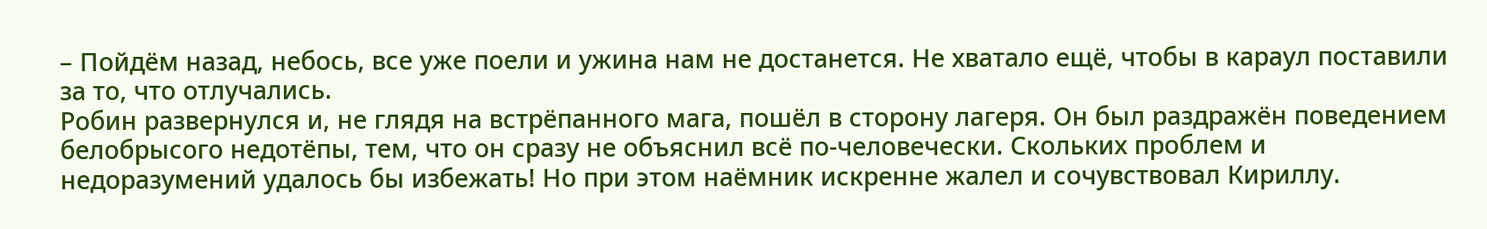– Пойдём назад, небось, все уже поели и ужина нам не достанется. Не хватало ещё, чтобы в караул поставили за то, что отлучались.
Робин развернулся и, не глядя на встрёпанного мага, пошёл в сторону лагеря. Он был раздражён поведением белобрысого недотёпы, тем, что он сразу не объяснил всё по-человечески. Скольких проблем и недоразумений удалось бы избежать! Но при этом наёмник искренне жалел и сочувствовал Кириллу.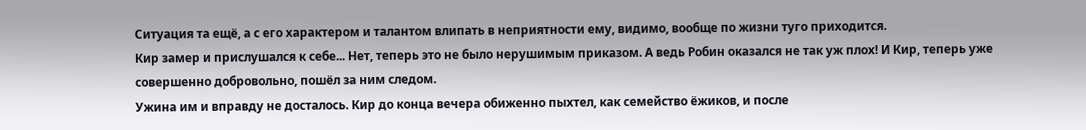Ситуация та ещё, а с его характером и талантом влипать в неприятности ему, видимо, вообще по жизни туго приходится.
Кир замер и прислушался к себе... Нет, теперь это не было нерушимым приказом. А ведь Робин оказался не так уж плох! И Кир, теперь уже совершенно добровольно, пошёл за ним следом.
Ужина им и вправду не досталось. Кир до конца вечера обиженно пыхтел, как семейство ёжиков, и после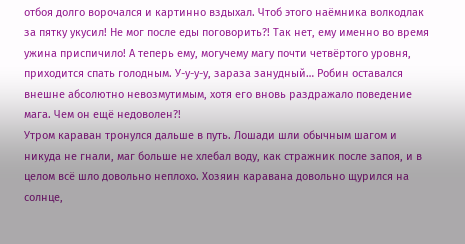отбоя долго ворочался и картинно вздыхал. Чтоб этого наёмника волкодлак за пятку укусил! Не мог после еды поговорить?! Так нет, ему именно во время ужина приспичило! А теперь ему, могучему магу почти четвёртого уровня, приходится спать голодным. У-у-у-у, зараза занудный… Робин оставался внешне абсолютно невозмутимым, хотя его вновь раздражало поведение мага. Чем он ещё недоволен?!
Утром караван тронулся дальше в путь. Лошади шли обычным шагом и никуда не гнали, маг больше не хлебал воду, как стражник после запоя, и в целом всё шло довольно неплохо. Хозяин каравана довольно щурился на солнце,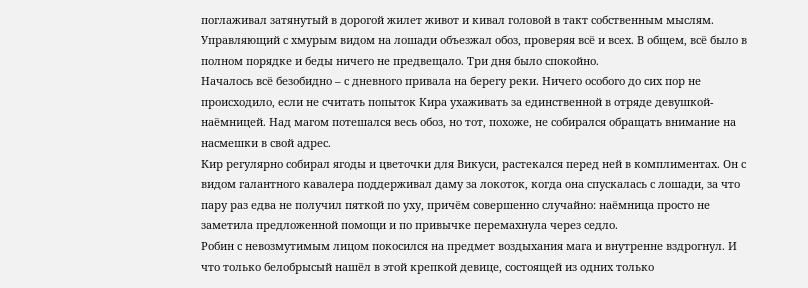поглаживал затянутый в дорогой жилет живот и кивал головой в такт собственным мыслям. Управляющий с хмурым видом на лошади объезжал обоз, проверяя всё и всех. В общем, всё было в полном порядке и беды ничего не предвещало. Три дня было спокойно.
Началось всё безобидно – с дневного привала на берегу реки. Ничего особого до сих пор не происходило, если не считать попыток Кира ухаживать за единственной в отряде девушкой-наёмницей. Над магом потешался весь обоз, но тот, похоже, не собирался обращать внимание на насмешки в свой адрес.
Кир регулярно собирал ягоды и цветочки для Викуси, растекался перед ней в комплиментах. Он с видом галантного кавалера поддерживал даму за локоток, когда она спускалась с лошади, за что пару раз едва не получил пяткой по уху, причём совершенно случайно: наёмница просто не заметила предложенной помощи и по привычке перемахнула через седло.
Робин с невозмутимым лицом покосился на предмет воздыхания мага и внутренне вздрогнул. И что только белобрысый нашёл в этой крепкой девице, состоящей из одних только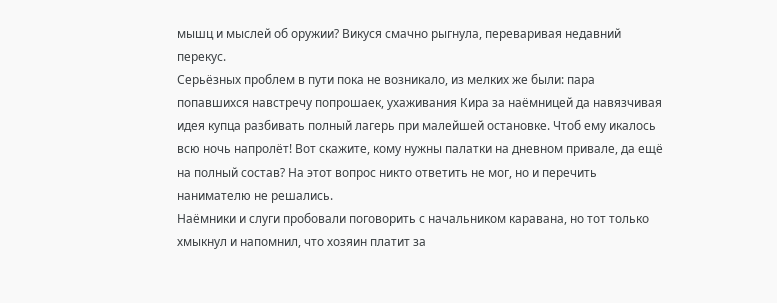мышц и мыслей об оружии? Викуся смачно рыгнула, переваривая недавний перекус.
Серьёзных проблем в пути пока не возникало, из мелких же были: пара попавшихся навстречу попрошаек, ухаживания Кира за наёмницей да навязчивая идея купца разбивать полный лагерь при малейшей остановке. Чтоб ему икалось всю ночь напролёт! Вот скажите, кому нужны палатки на дневном привале, да ещё на полный состав? На этот вопрос никто ответить не мог, но и перечить нанимателю не решались.
Наёмники и слуги пробовали поговорить с начальником каравана, но тот только хмыкнул и напомнил, что хозяин платит за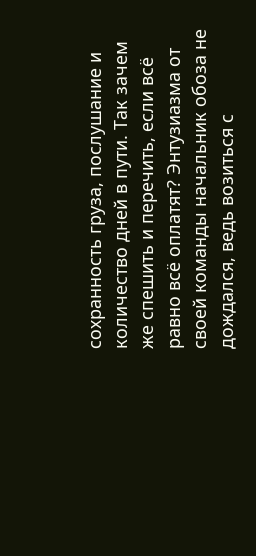сохранность груза, послушание и количество дней в пути. Так зачем же спешить и перечить, если всё равно всё оплатят? Энтузиазма от своей команды начальник обоза не дождался, ведь возиться с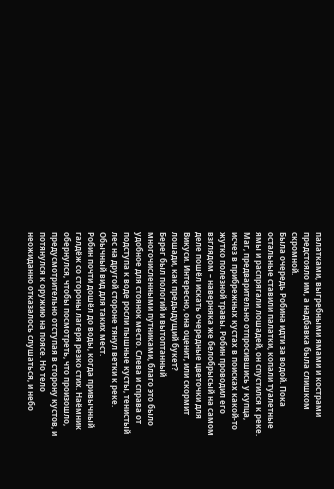палатками, выгребными ямами и кострами предстояло им, а надбавка была слишком скромной.
Была очередь Робина идти за водой. Пока остальные ставили палатки, копали туалетные ямы и распрягали лошадей, он спустился к реке. Маг, предварительно отпросившись у купца, исчез в прибрежных кустах в поисках какой-то жутко полезной травы. Робин проводил его взглядом – наверняка же белобрысый на самом деле пошёл искать очередные цветочки для Викуси. Интересно, она оценит, или скормит лошади, как предыдущий букет?
Берег был пологий и вытоптанный многочисленными путниками, благо это было удобное для стоянок место. Слева и справа от подступа к воде росли пышные кусты, тенистый лес на другой стороне тянул ветки к реке. Обычный вид для таких мест.
Робин почти дошёл до воды, когда привычный галдёж со стороны лагеря резко стих. Наёмник обернулся, чтобы посмотреть, что произошло, предусмотрительно отступая в сторону кустов, и потянулся к оружию на поясе. Но тело неожиданно отказалось слушаться, и небо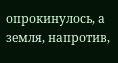опрокинулось, а земля, напротив,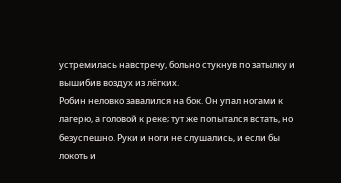устремилась навстречу, больно стукнув по затылку и вышибив воздух из лёгких.
Робин неловко завалился на бок. Он упал ногами к лагерю, а головой к реке; тут же попытался встать, но безуспешно. Руки и ноги не слушались, и если бы локоть и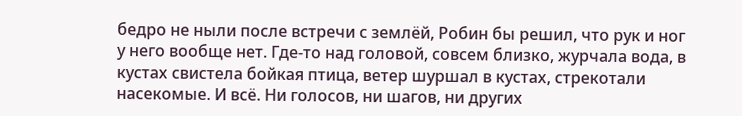бедро не ныли после встречи с землёй, Робин бы решил, что рук и ног у него вообще нет. Где-то над головой, совсем близко, журчала вода, в кустах свистела бойкая птица, ветер шуршал в кустах, стрекотали насекомые. И всё. Ни голосов, ни шагов, ни других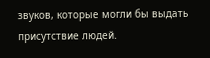звуков, которые могли бы выдать присутствие людей.